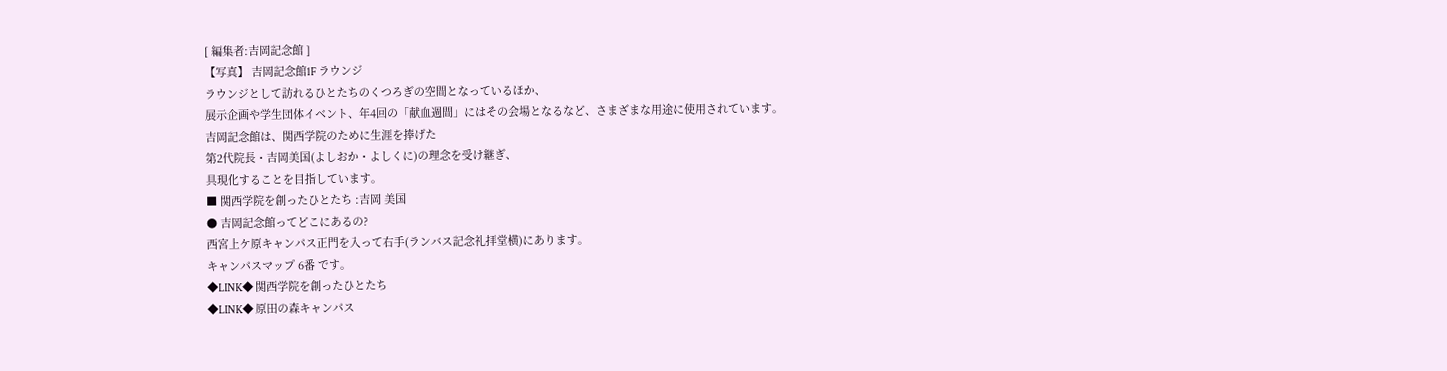[ 編集者:吉岡記念館 ]
【写真】 吉岡記念館1F ラウンジ
ラウンジとして訪れるひとたちのくつろぎの空間となっているほか、
展示企画や学生団体イベント、年4回の「献血週間」にはその会場となるなど、さまざまな用途に使用されています。
吉岡記念館は、関西学院のために生涯を捧げた
第2代院長・吉岡美国(よしおか・よしくに)の理念を受け継ぎ、
具現化することを目指しています。
■ 関西学院を創ったひとたち :吉岡 美国
● 吉岡記念館ってどこにあるの?
西宮上ケ原キャンパス正門を入って右手(ランバス記念礼拝堂横)にあります。
キャンパスマップ 6番 です。
◆LINK◆ 関西学院を創ったひとたち
◆LINK◆ 原田の森キャンパス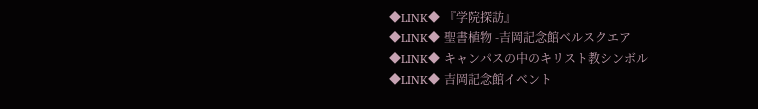◆LINK◆ 『学院探訪』
◆LINK◆ 聖書植物 -吉岡記念館ベルスクエア
◆LINK◆ キャンパスの中のキリスト教シンボル
◆LINK◆ 吉岡記念館イベント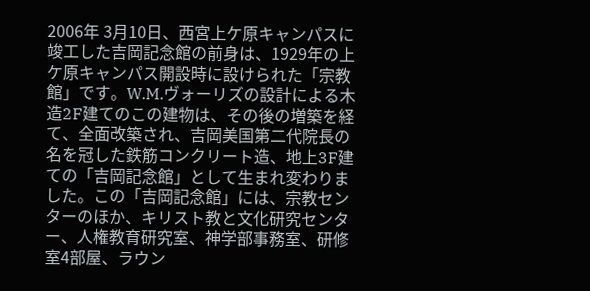2006年 3月10日、西宮上ケ原キャンパスに竣工した吉岡記念館の前身は、1929年の上ケ原キャンパス開設時に設けられた「宗教館」です。W.M.ヴォーリズの設計による木造2F建てのこの建物は、その後の増築を経て、全面改築され、吉岡美国第二代院長の名を冠した鉄筋コンクリート造、地上3F建ての「吉岡記念館」として生まれ変わりました。この「吉岡記念館」には、宗教センターのほか、キリスト教と文化研究センター、人権教育研究室、神学部事務室、研修室4部屋、ラウン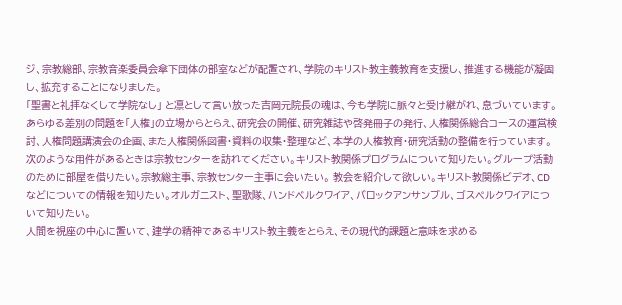ジ、宗教総部、宗教音楽委員会傘下団体の部室などが配置され、学院のキリスト教主義教育を支援し、推進する機能が凝固し、拡充することになりました。
「聖書と礼拝なくして学院なし」 と凛として言い放った吉岡元院長の魂は、今も学院に脈々と受け継がれ、息づいています。
あらゆる差別の問題を「人権」の立場からとらえ、研究会の開催、研究雑誌や啓発冊子の発行、人権関係総合コースの運営検討、人権問題講演会の企画、また人権関係図書・資料の収集・整理など、本学の人権教育・研究活動の整備を行っています。
次のような用件があるときは宗教センターを訪れてください。キリスト教関係プログラムについて知りたい。グループ活動のために部屋を借りたい。宗教総主事、宗教センター主事に会いたい。 教会を紹介して欲しい。キリスト教関係ビデオ、CDなどについての情報を知りたい。オルガニスト、聖歌隊、ハンドベルクワイア、バロックアンサンブル、ゴスペルクワイアについて知りたい。
人間を視座の中心に置いて、建学の精神であるキリスト教主義をとらえ、その現代的課題と意味を求める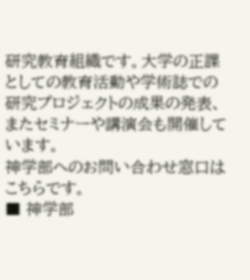研究教育組織です。大学の正課としての教育活動や学術誌での研究プロジェクトの成果の発表、またセミナーや講演会も開催しています。
神学部へのお問い合わせ窓口はこちらです。
■ 神学部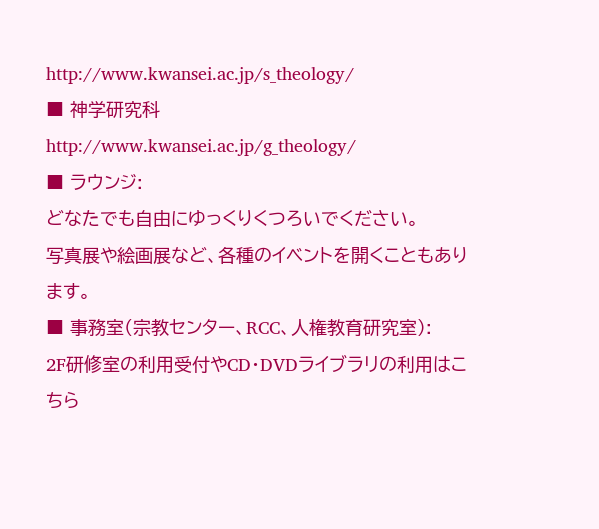http://www.kwansei.ac.jp/s_theology/
■ 神学研究科
http://www.kwansei.ac.jp/g_theology/
■ ラウンジ:
どなたでも自由にゆっくりくつろいでください。
写真展や絵画展など、各種のイベントを開くこともあります。
■ 事務室(宗教センター、RCC、人権教育研究室):
2F研修室の利用受付やCD・DVDライブラリの利用はこちら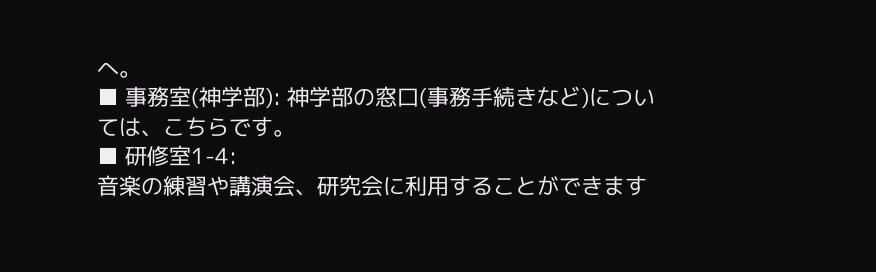へ。
■ 事務室(神学部): 神学部の窓口(事務手続きなど)については、こちらです。
■ 研修室1-4:
音楽の練習や講演会、研究会に利用することができます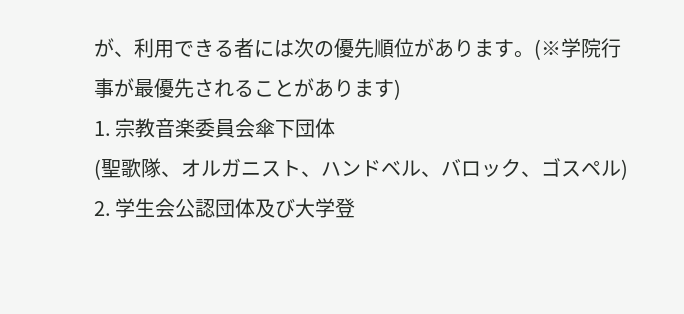が、利用できる者には次の優先順位があります。(※学院行事が最優先されることがあります)
1. 宗教音楽委員会傘下団体
(聖歌隊、オルガニスト、ハンドベル、バロック、ゴスペル)
2. 学生会公認団体及び大学登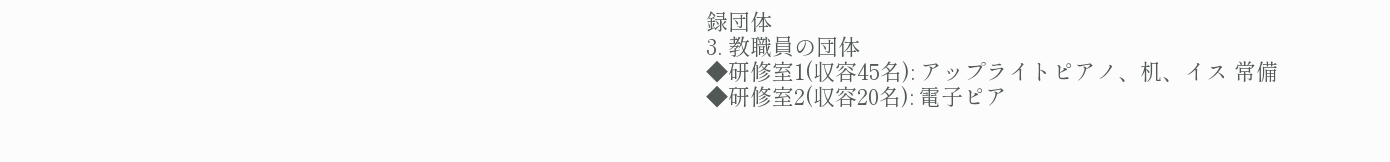録団体
3. 教職員の団体
◆研修室1(収容45名): アップライトピアノ、机、イス 常備
◆研修室2(収容20名): 電子ピア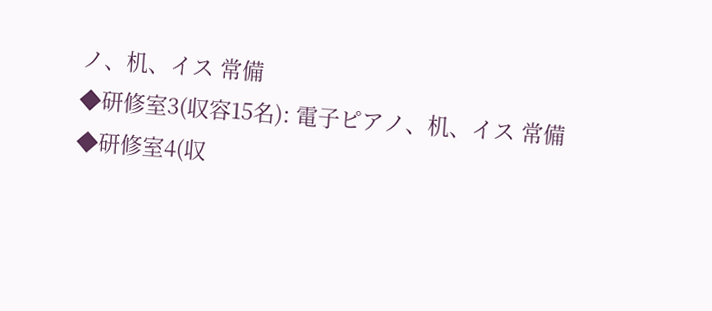ノ、机、イス 常備
◆研修室3(収容15名): 電子ピアノ、机、イス 常備
◆研修室4(収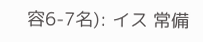容6-7名): イス 常備